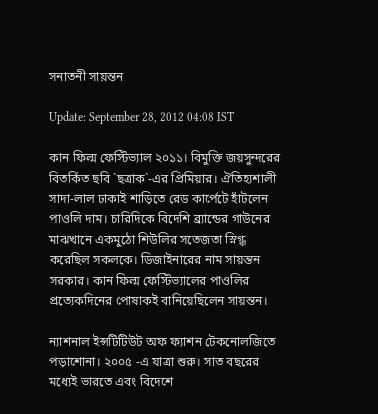সনাতনী সায়ন্তন

Update: September 28, 2012 04:08 IST

কান ফিল্ম ফেস্টিভ্যাল ২০১১। বিমুক্তি জয়সুন্দরের বিতর্কিত ছবি `ছত্রাক`-এর প্রিমিয়ার। ঐতিহ্যশালী সাদা-লাল ঢাকাই শাড়িতে রেড কার্পেটে হাঁটলেন পাওলি দাম। চারিদিকে বিদেশি ব্র্যান্ডের গাউনের মাঝখানে একমুঠো শিউলির সতেজতা স্নিগ্ধ করেছিল সকলকে। ডিজাইনারের নাম সায়ন্তন সরকার। কান ফিল্ম ফেস্টিভ্যালের পাওলির প্রত্যেকদিনের পোষাকই বানিয়েছিলেন সায়ন্তন।

ন্যাশনাল ইন্সটিটিউট অফ ফ্যাশন টেকনোলজিতে পড়াশোনা। ২০০৫ -এ যাত্রা শুরু। সাত বছরের মধ্যেই ভারতে এবং বিদেশে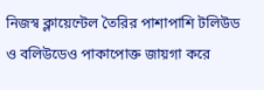নিজস্ব ক্লায়েন্টেল তৈরির পাশাপাশি টলিউড ও বলিউডেও পাকাপোক্ত জায়গা করে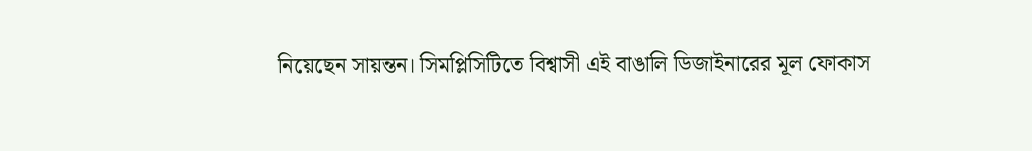নিয়েছেন সায়ন্তন। সিমপ্লিসিটিতে বিশ্বাসী এই বাঙালি ডিজাইনারের মূল ফোকাস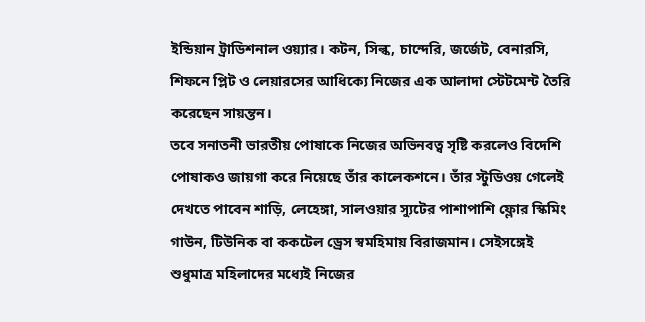ইন্ডিয়ান ট্রাডিশনাল ওয়্যার। কটন, সিল্ক, চান্দেরি, জর্জেট, বেনারসি, শিফনে প্লিট ও লেয়ারসের আধিক্যে নিজের এক আলাদা স্টেটমেন্ট তৈরি করেছেন সায়ন্তন।
তবে সনাতনী ভারতীয় পোষাকে নিজের অভিনবত্ব সৃষ্টি করলেও বিদেশি পোষাকও জায়গা করে নিয়েছে তাঁর কালেকশনে। তাঁর স্টুডিওয় গেলেই দেখতে পাবেন শাড়ি, লেহেঙ্গা, সালওয়ার স্যুটের পাশাপাশি ফ্লোর স্কিমিং গাউন, টিউনিক বা ককটেল ড্রেস স্বমহিমায় বিরাজমান। সেইসঙ্গেই শুধুমাত্র মহিলাদের মধ্যেই নিজের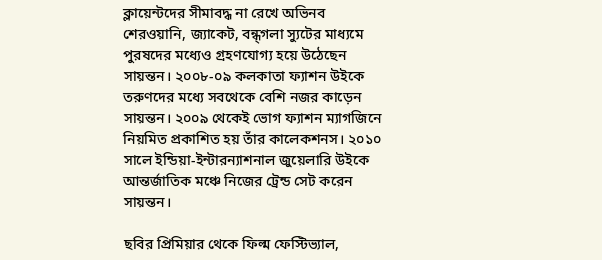ক্লায়েন্টদের সীমাবদ্ধ না রেখে অভিনব শেরওয়ানি, জ্যাকেট, বন্ধ‌্গলা স্যুটের মাধ্যমে পুরষদের মধ্যেও গ্রহণযোগ্য হয়ে উঠেছেন সায়ন্তন। ২০০৮-০৯ কলকাতা ফ্যাশন উইকে তরুণদের মধ্যে সবথেকে বেশি নজর কাড়েন সায়ন্তন। ২০০৯ থেকেই ভোগ ফ্যাশন ম্যাগজিনে নিয়মিত প্রকাশিত হয় তাঁর কালেকশনস। ২০১০ সালে ইন্ডিয়া-ইন্টারন্যাশনাল জুয়েলারি উইকে আন্তর্জাতিক মঞ্চে নিজের ট্রেন্ড সেট করেন সায়ন্তন।

ছবির প্রিমিয়ার থেকে ফিল্ম ফেস্টিভ্যাল,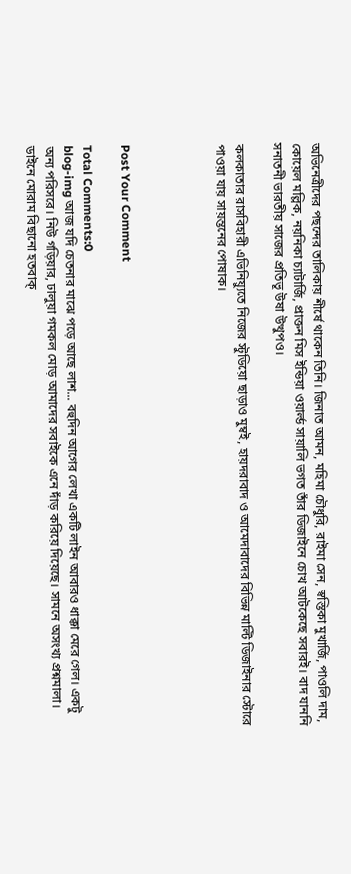অভিনেত্রীদের পছন্দের তালিকায় শীর্ষে থাকেন তিনি। জিনাত আমন, মহিমা চৌধুরি, রাইমা সেন, স্বস্তিকা মুখার্জি, পাওলি দাম, কোয়েল মল্লিক, নয়নিকা চ্যাটার্জি, প্রাক্তন মিস ইন্ডিয়া ওয়ার্ল্ড সায়ালি ভগত তাঁর ডিজাইনে চোখ আটকেছে সবারই। বাদ যাননি সনাতনী ভারতীয় সাজের প্রতিভূ উষা উত্থুপও।

কলকাতার রাসবিহারী এভিনিয়্যুতে নিজের স্টুডিয়ো ছাড়াও মুম্বই, হায়দরাবাদ ও আমেদাবাদের বিভিন্ন মাল্টি ডিজাইনার স্টোরে পাওয়া যায় সায়ন্তনের পোষাক।




Post Your Comment

Total Comments:0
blog-img আজ যদি চেতনার মাঝে পড়ে আছে লাশ... বহুদিন আগের লেখা একটি লাইন আবারও ধাক্কা মেরে গেল। একটু অন্য পরিসরে। নিউ গড়িয়ার, ঢালুয়া গমকল মোড় আমাদের সবাইকে এনে দাঁড় করিয়ে দিয়েছে। সামনে অসংখ্য প্রশ্নমালা। ডাইনে মোরাম বিছানো হতবাক্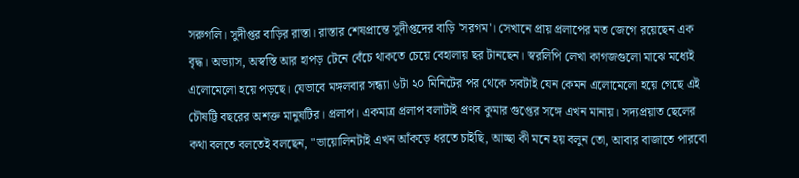সরুগলি। সুদীপ্তর বাড়ির রাস্তা। রাস্তার শেষপ্রান্তে সুদীপ্তদের বাড়ি 'সরগম'। সেখানে প্রায় প্রলাপের মত জেগে রয়েছেন এক বৃদ্ধ। অভ্যাস, অস্বস্তি আর হাপড় টেনে বেঁচে থাকতে চেয়ে বেহালায় ছর টানছেন। স্বরলিপি লেখা কাগজগুলো মাঝে মধ্যেই এলোমেলো হয়ে পড়ছে। যেভাবে মঙ্গলবার সন্ধ্যা ৬টা ২০ মিনিটের পর থেকে সবটাই যেন কেমন এলোমেলো হয়ে গেছে এই চৌষট্টি বছরের অশক্ত মানুষটির। প্রলাপ। একমাত্র প্রলাপ বলাটাই প্রণব কুমার গুপ্তের সঙ্গে এখন মানায়। সদ্যপ্রয়াত ছেলের কথা বলতে বলতেই বলছেন, "ভায়োলিনটাই এখন আঁকড়ে ধরতে চাইছি, আচ্ছা কী মনে হয় বলুন তো, আবার বাজাতে পারবো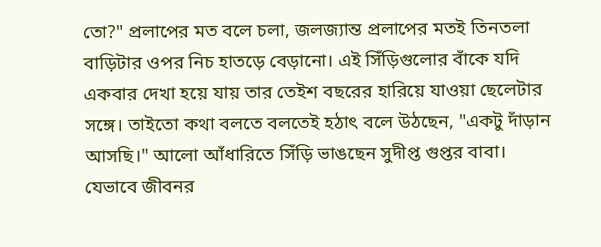তো?" প্রলাপের মত বলে চলা, জলজ্যান্ত প্রলাপের মতই তিনতলা বাড়িটার ওপর নিচ হাতড়ে বেড়ানো। এই সিঁড়িগুলোর বাঁকে যদি একবার দেখা হয়ে যায় তার তেইশ বছরের হারিয়ে যাওয়া ছেলেটার সঙ্গে। তাইতো কথা বলতে বলতেই হঠাত্‍ বলে উঠছেন, "একটু দাঁড়ান আসছি।" আলো আঁধারিতে সিঁড়ি ভাঙছেন সুদীপ্ত গুপ্তর বাবা। যেভাবে জীবনর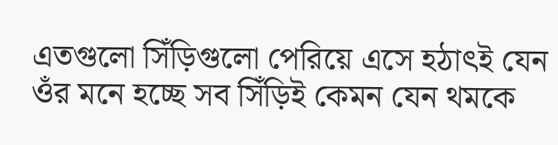এতগুলো সিঁড়িগুলো পেরিয়ে এসে হঠাত্‍ই যেন ওঁর মনে হচ্ছে সব সিঁড়িই কেমন যেন থমকে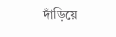দাঁড়িয়ে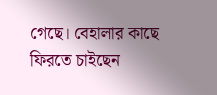গেছে। বেহালার কাছে ফিরতে চাইছেন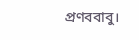প্রণববাবু।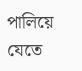পালিয়ে যেতে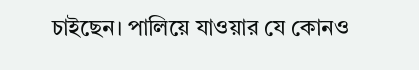চাইছেন। পালিয়ে যাওয়ার যে কোনও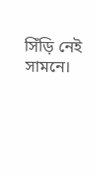সিঁড়ি নেই সামনে।